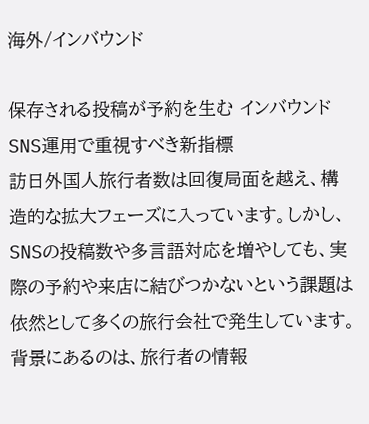海外/インバウンド

保存される投稿が予約を生む インバウンドSNS運用で重視すべき新指標
訪日外国人旅行者数は回復局面を越え、構造的な拡大フェーズに入っています。しかし、SNSの投稿数や多言語対応を増やしても、実際の予約や来店に結びつかないという課題は依然として多くの旅行会社で発生しています。背景にあるのは、旅行者の情報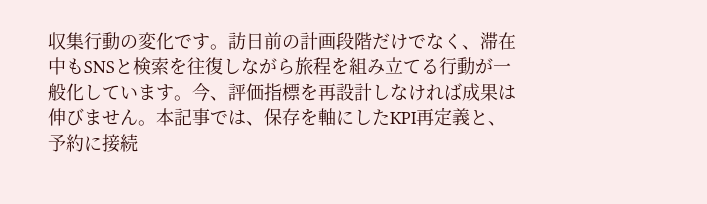収集行動の変化です。訪日前の計画段階だけでなく、滞在中もSNSと検索を往復しながら旅程を組み立てる行動が一般化しています。今、評価指標を再設計しなければ成果は伸びません。本記事では、保存を軸にしたKPI再定義と、予約に接続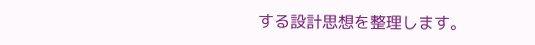する設計思想を整理します。